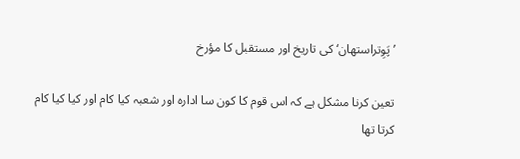’پَوِتراستھان‘ کی تاریخ اور مستقبل کا مؤرخ

تعین کرنا مشکل ہے کہ اس قوم کا کون سا ادارہ اور شعبہ کیا کام اور کیا کیا کام کرتا تھا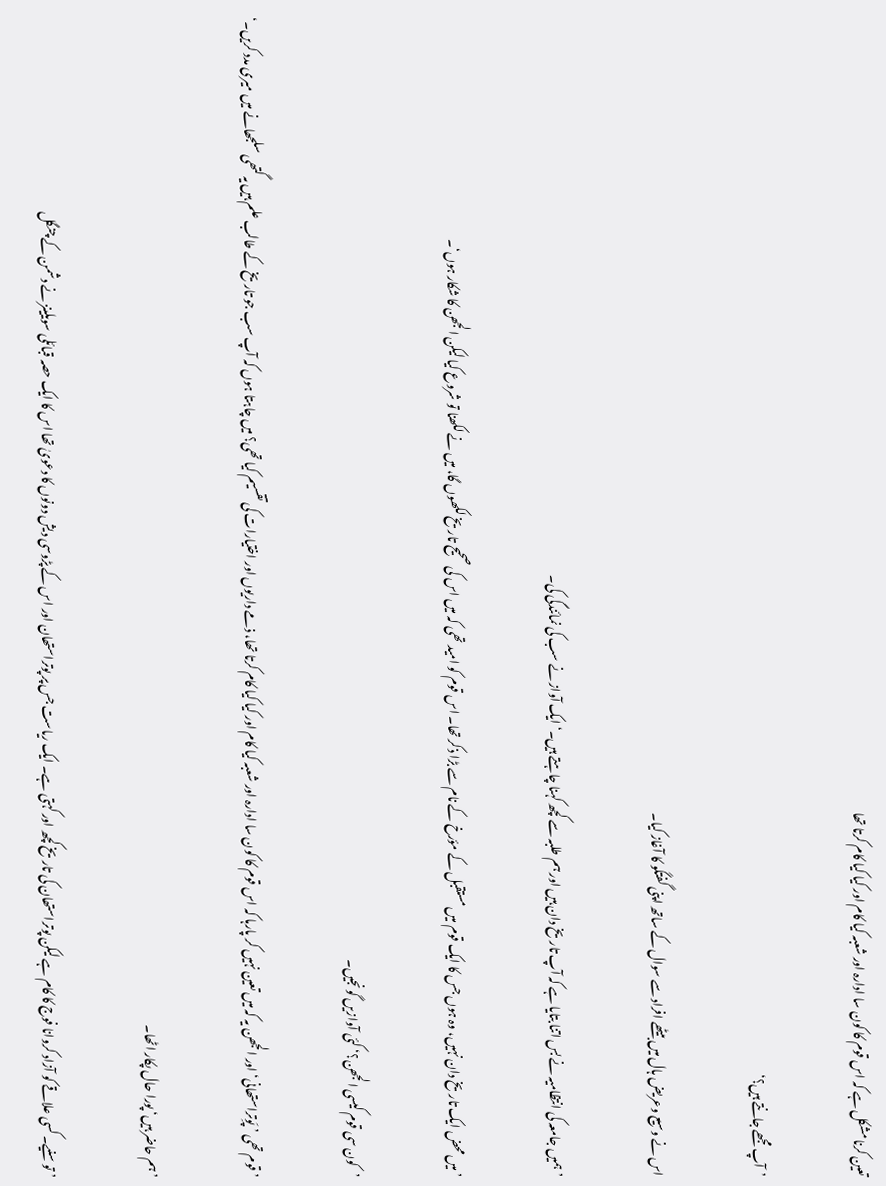تعین کرنا مشکل ہے کہ اس قوم کا کون سا ادارہ اور شعبہ کیا کام اور کیا کیا کام کرتا تھا

’آپ مجھے جانتے ہیں؟‘

اس نے وسیع وعریض ہال میں بیٹھے افراد سے سوال کے ساتھ اپنی گفتگو کا آغاز کیا۔

’ہمیں جامعہ کی انتظامیہ نے بس اتنا بتایا ہے کہ آپ تاریخ دان ہیں اور ہم طلبہ سے کچھ کہنا چاہتے ہیں۔‘ ایک آواز نے سب کی نمائندگی کی۔

’میں محض ایک تاریخ دان نہیں، وہ ہوں جس کا ایک قوم میں مستقبل کے مؤرخ کے نام سے بڑا ذکر تھا۔ اس قوم کو امید تھی کہ میں اس کی صحیح تاریخ لکھوں گا، میں نے لکھنا تو شروع کیا لیکن الجھن کا شکار ہوں‘۔

’کون سی قوم کیسی الجھن؟‘ کئی آوازیں گونجیں۔

’قوم تھی ’پَوِتراستھانی‘ اور الجھن یہ کہ میں تعین نہیں کر پارہا کہ اس قوم کا کون سا ادارہ اور شعبہ کیا کام اور کیا کیا کام کرتا تھا، ذمے داریوں اور اختیارات کی تقسیم کیا تھی؟ میں چاہتا ہوں کہ آپ سب جو تاریخ کے طالب علم ہیں یہ گتھی سلجھانے میں میری مدد کریں۔‘

’ہم حاضر ہیں‘ پورا حال پکار اٹھا۔

’تو سنیے۔ کسی علاقے کو آزاد کروانا فوج کا کام ہے لیکن پوتراستھان کی تاریخ کچھ اور کہتی ہے۔ ایک ریاست جس پر پوتراستھان اور اس کے پڑوسی دیش دونوں کا دعویٰ تھا اس کا ایک حصہ قبائلی سویلینز نے دشمن کے چنگل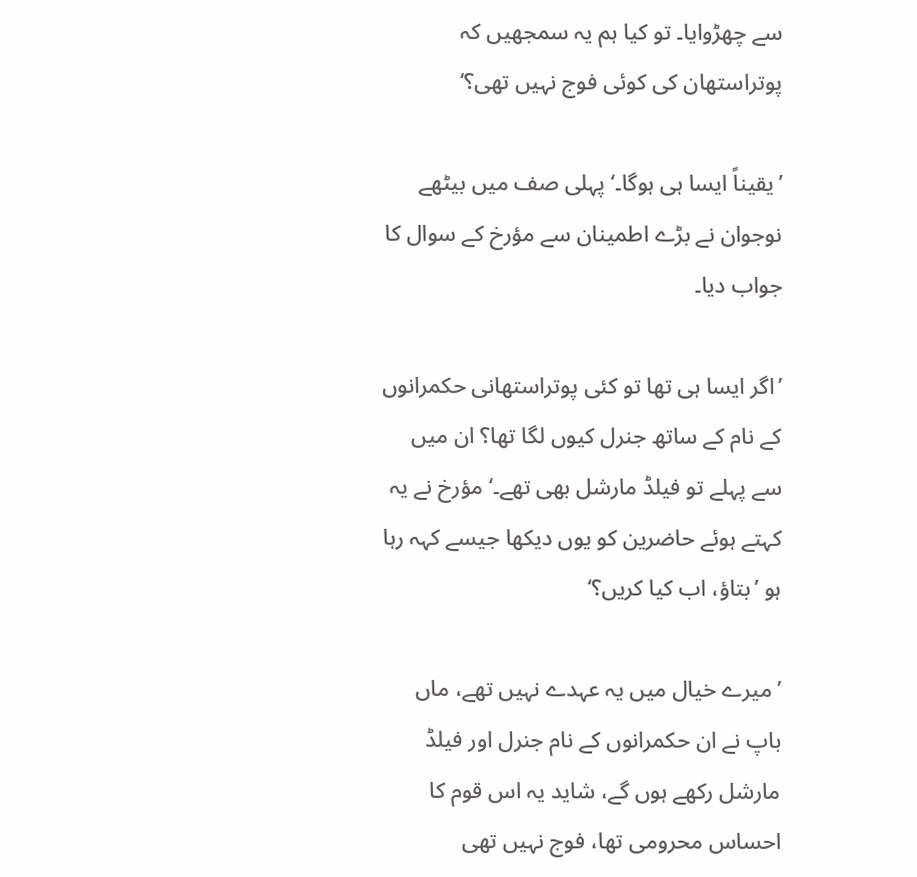سے چھڑوایا۔ تو کیا ہم یہ سمجھیں کہ پوتراستھان کی کوئی فوج نہیں تھی؟‘

’یقیناً ایسا ہی ہوگا۔‘ پہلی صف میں بیٹھے نوجوان نے بڑے اطمینان سے مؤرخ کے سوال کا جواب دیا۔

’اگر ایسا ہی تھا تو کئی پوتراستھانی حکمرانوں کے نام کے ساتھ جنرل کیوں لگا تھا؟ ان میں سے پہلے تو فیلڈ مارشل بھی تھے۔‘ مؤرخ نے یہ کہتے ہوئے حاضرین کو یوں دیکھا جیسے کہہ رہا ہو ’بتاؤ، اب کیا کریں؟‘

’میرے خیال میں یہ عہدے نہیں تھے، ماں باپ نے ان حکمرانوں کے نام جنرل اور فیلڈ مارشل رکھے ہوں گے، شاید یہ اس قوم کا احساس محرومی تھا، فوج نہیں تھی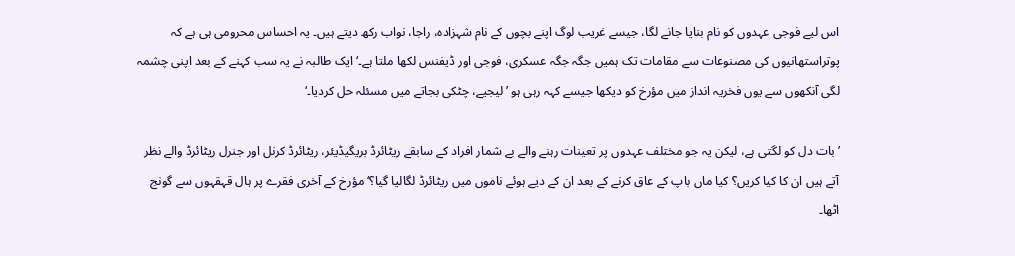اس لیے فوجی عہدوں کو نام بنایا جانے لگا، جیسے غریب لوگ اپنے بچوں کے نام شہزادہ، راجا، نواب رکھ دیتے ہیں۔ یہ احساس محرومی ہی ہے کہ پوتراستھانیوں کی مصنوعات سے مقامات تک ہمیں جگہ جگہ عسکری، فوجی اور ڈیفنس لکھا ملتا ہے۔‘ ایک طالبہ نے یہ سب کہنے کے بعد اپنی چشمہ لگی آنکھوں سے یوں فخریہ انداز میں مؤرخ کو دیکھا جیسے کہہ رہی ہو ’لیجیے، چٹکی بجاتے میں مسئلہ حل کردیا۔‘

’بات دل کو لگتی ہے، لیکن یہ جو مختلف عہدوں پر تعینات رہنے والے بے شمار افراد کے سابقے ریٹائرڈ بریگیڈیئر، ریٹائرڈ کرنل اور جنرل ریٹائرڈ والے نظر آتے ہیں ان کا کیا کریں؟ کیا ماں باپ کے عاق کرنے کے بعد ان کے دیے ہوئے ناموں میں ریٹائرڈ لگالیا گیا؟‘ مؤرخ کے آخری فقرے پر ہال قہقہوں سے گونج اٹھا۔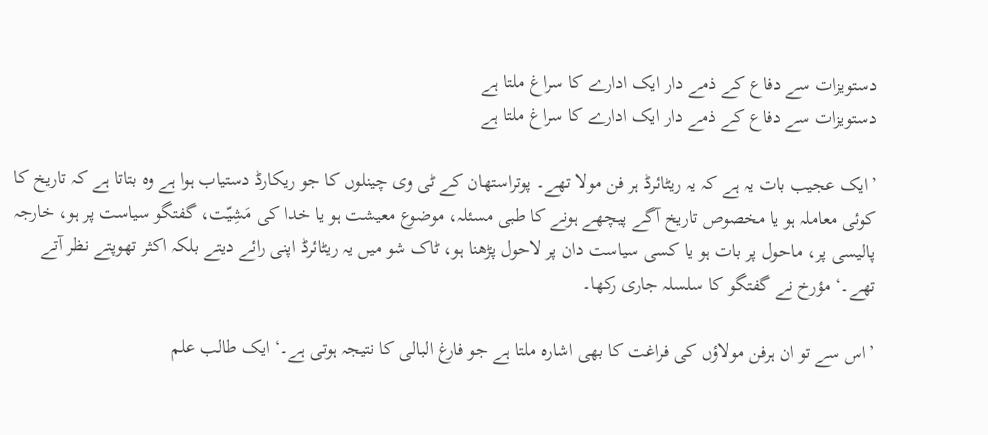دستویزات سے دفاع کے ذمے دار ایک ادارے کا سراغ ملتا ہے
دستویزات سے دفاع کے ذمے دار ایک ادارے کا سراغ ملتا ہے

’ایک عجیب بات یہ ہے کہ یہ ریٹائرڈ ہر فن مولا تھے۔ پوتراستھان کے ٹی وی چینلوں کا جو ریکارڈ دستیاب ہوا ہے وہ بتاتا ہے کہ تاریخ کا کوئی معاملہ ہو یا مخصوص تاریخ آگے پیچھے ہونے کا طبی مسئلہ، موضوع معیشت ہو یا خدا کی مَشِیّت، گفتگو سیاست پر ہو، خارجہ پالیسی پر، ماحول پر بات ہو یا کسی سیاست دان پر لاحول پڑھنا ہو، ٹاک شو میں یہ ریٹائرڈ اپنی رائے دیتے بلکہ اکثر تھوپتے نظر آتے تھے۔‘ مؤرخ نے گفتگو کا سلسلہ جاری رکھا۔

’اس سے تو ان ہرفن مولاؤں کی فراغت کا بھی اشارہ ملتا ہے جو فارغ البالی کا نتیجہ ہوتی ہے۔‘ ایک طالب علم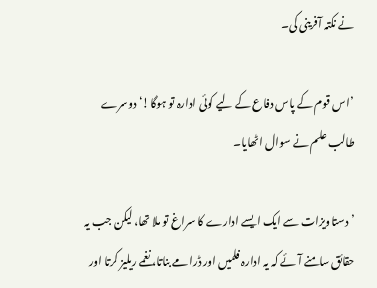نے نکتہ آفرینی کی۔

’اس قوم کے پاس دفاع کے لیے کوئی ادارہ تو ہوگا!‘ دوسرے طالب علم نے سوال اٹھایا۔

’دستاویزات سے ایک ایسے ادارے کا سراغ تو ملا تھا، لیکن جب یہ حقائق سامنے آئے کہ یہ ادارہ فلمیں اور ڈرامے بناتا، نغمے ریلیز کرتا اور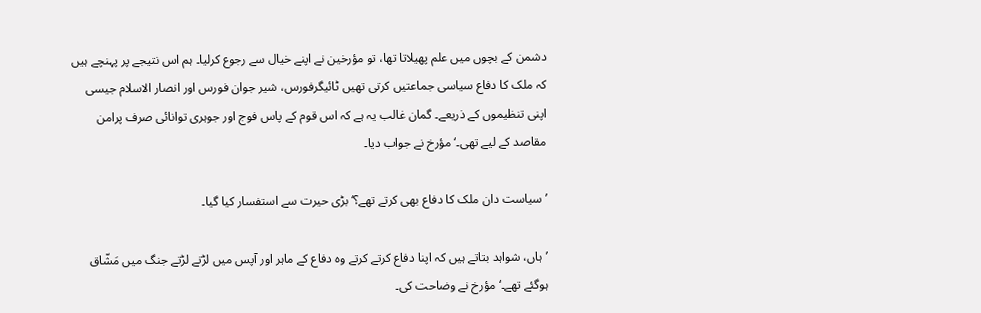دشمن کے بچوں میں علم پھیلاتا تھا، تو مؤرخین نے اپنے خیال سے رجوع کرلیا۔ ہم اس نتیجے پر پہنچے ہیں کہ ملک کا دفاع سیاسی جماعتیں کرتی تھیں ٹائیگرفورس، شیر جوان فورس اور انصار الاسلام جیسی اپنی تنظیموں کے ذریعے۔ گمان غالب یہ ہے کہ اس قوم کے پاس فوج اور جوہری توانائی صرف پرامن مقاصد کے لیے تھی۔‘ مؤرخ نے جواب دیا۔

’سیاست دان ملک کا دفاع بھی کرتے تھے؟‘ بڑی حیرت سے استفسار کیا گیا۔

’ہاں، شواہد بتاتے ہیں کہ اپنا دفاع کرتے کرتے وہ دفاع کے ماہر اور آپس میں لڑتے لڑتے جنگ میں مَشّاق ہوگئے تھے۔‘ مؤرخ نے وضاحت کی۔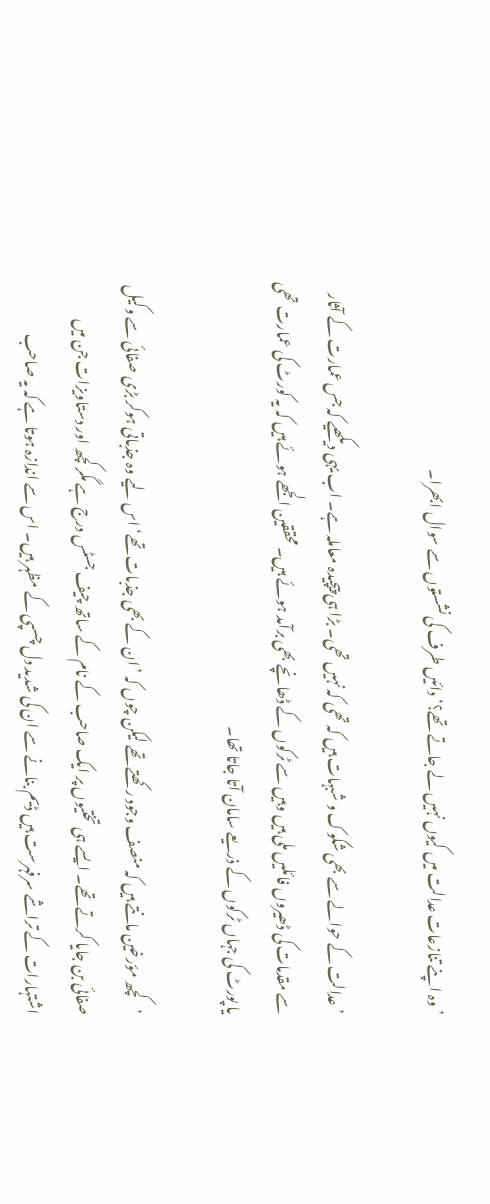’وہ اپنے تنازعات عدالت میں کیوں نہیں لے جاتے تھے؟‘ دائیں طرف کی نشستوں سے سوال ابھرا۔

’عدالت کے حوالے سے بھی شکوک و شبہات ہیں کہ تھی کہ نہیں تھی۔ بڑا ہی پیچیدہ معاملہ ہے۔ اب یہی دیکھیے کہ جس عمارت کے آثار سے مقدمات کی ڈھیروں فائلیں ملی ہیں وہیں سے ٹرکوں کے ڈھانچے بھی برآمد ہوئے ہیں۔ محققین الجھے ہوئے ہیں کہ یہ کورٹ کی عمارت تھی یا پورٹ کی جہاں ٹرکوں کے ذریعے سامان آتا جاتا تھا۔

’کچھ مؤرخین مانتے ہیں کہ منصف وجود رکھتے تھے لیکن چوں کہ ’ان کے بھی جذبات تھے‘ اس لیے وہ جذباتی ہوکر بڑی صفائی سے وکیل صفائی بن جایا کرتے تھے۔ ایسے ہی تختیوں پر ایک صاحب کے نام کے ساتھ چیف جسٹس درج ہے مگر کچھ اور دستاویزات جن میں اشتہارات کے تراشے سرفہرست ہیں ڈیم بنانے سے ان کی شدید دل چسپی کے مظہر ہیں۔ اس سے اندازہ ہوتا ہے کہ یہ صاحب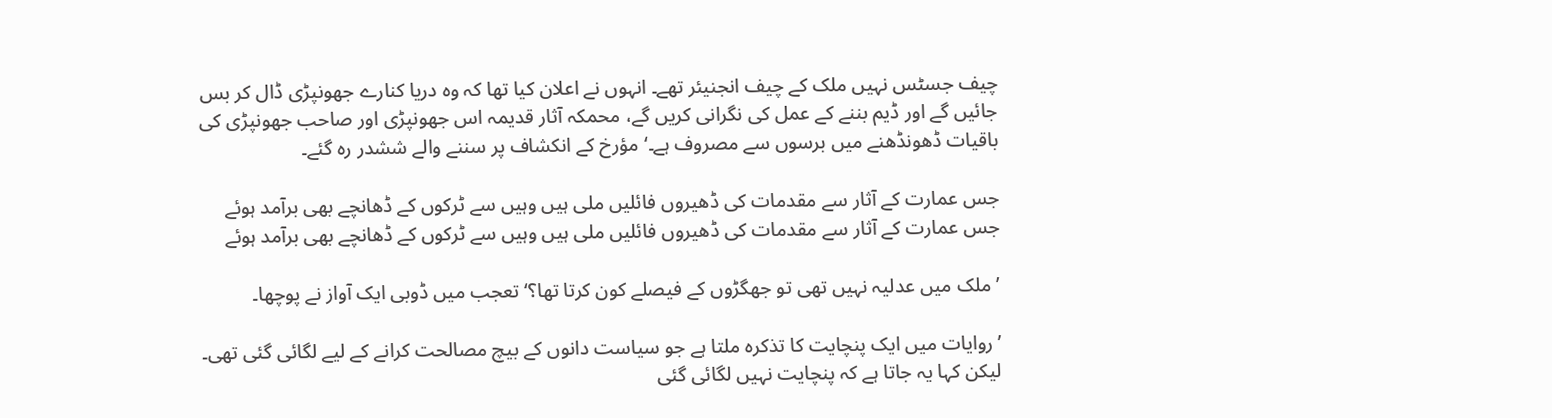چیف جسٹس نہیں ملک کے چیف انجنیئر تھے۔ انہوں نے اعلان کیا تھا کہ وہ دریا کنارے جھونپڑی ڈال کر بس جائیں گے اور ڈیم بننے کے عمل کی نگرانی کریں گے، محمکہ آثار قدیمہ اس جھونپڑی اور صاحب جھونپڑی کی باقیات ڈھونڈھنے میں برسوں سے مصروف ہے۔‘ مؤرخ کے انکشاف پر سننے والے ششدر رہ گئے۔

جس عمارت کے آثار سے مقدمات کی ڈھیروں فائلیں ملی ہیں وہیں سے ٹرکوں کے ڈھانچے بھی برآمد ہوئے
جس عمارت کے آثار سے مقدمات کی ڈھیروں فائلیں ملی ہیں وہیں سے ٹرکوں کے ڈھانچے بھی برآمد ہوئے

’ملک میں عدلیہ نہیں تھی تو جھگڑوں کے فیصلے کون کرتا تھا؟‘ تعجب میں ڈوبی ایک آواز نے پوچھا۔

’روایات میں ایک پنچایت کا تذکرہ ملتا ہے جو سیاست دانوں کے بیچ مصالحت کرانے کے لیے لگائی گئی تھی۔ لیکن کہا یہ جاتا ہے کہ پنچایت نہیں لگائی گئی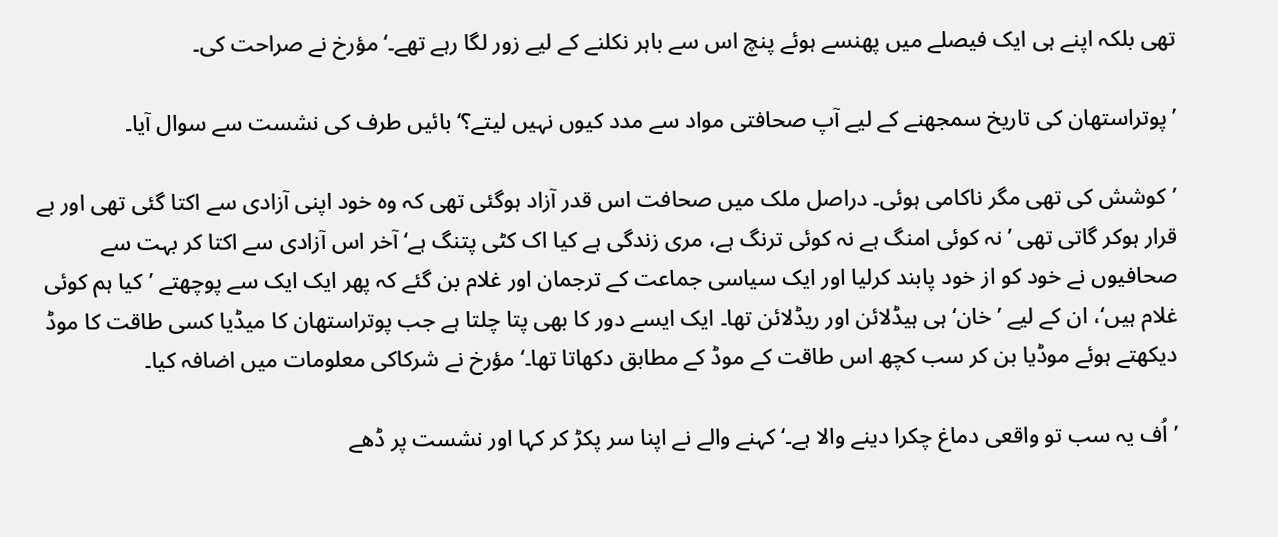تھی بلکہ اپنے ہی ایک فیصلے میں پھنسے ہوئے پنچ اس سے باہر نکلنے کے لیے زور لگا رہے تھے۔‘ مؤرخ نے صراحت کی۔

’پوتراستھان کی تاریخ سمجھنے کے لیے آپ صحافتی مواد سے مدد کیوں نہیں لیتے؟‘ بائیں طرف کی نشست سے سوال آیا۔

’کوشش کی تھی مگر ناکامی ہوئی۔ دراصل ملک میں صحافت اس قدر آزاد ہوگئی تھی کہ وہ خود اپنی آزادی سے اکتا گئی تھی اور بے قرار ہوکر گاتی تھی ’نہ کوئی امنگ ہے نہ کوئی ترنگ ہے، مری زندگی ہے کیا اک کٹی پتنگ ہے‘ آخر اس آزادی سے اکتا کر بہت سے صحافیوں نے خود کو از خود پابند کرلیا اور ایک سیاسی جماعت کے ترجمان اور غلام بن گئے کہ پھر ایک ایک سے پوچھتے ’کیا ہم کوئی غلام ہیں‘، ان کے لیے ’خان‘ ہی ہیڈلائن اور ریڈلائن تھا۔ ایک ایسے دور کا بھی پتا چلتا ہے جب پوتراستھان کا میڈیا کسی طاقت کا موڈ دیکھتے ہوئے موڈیا بن کر سب کچھ اس طاقت کے موڈ کے مطابق دکھاتا تھا۔‘ مؤرخ نے شرکاکی معلومات میں اضافہ کیا۔

’اُف یہ سب تو واقعی دماغ چکرا دینے والا ہے۔‘ کہنے والے نے اپنا سر پکڑ کر کہا اور نشست پر ڈھے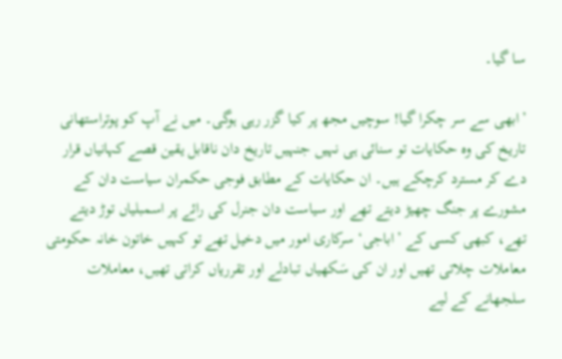سا گیا۔

’ابھی سے سر چکرا گیا! سوچیں مجھ پر کیا گزر رہی ہوگی۔ میں نے آپ کو پوتراستھانی تاریخ کی وہ حکایات تو سنائی ہی نہیں جنہیں تاریخ دان ناقابل یقین قصے کہانیاں قرار دے کر مسترد کرچکے ہیں۔ ان حکایات کے مطابق فوجی حکمران سیاست دان کے مشورے پر جنگ چھیڑ دیتے تھے اور سیاست دان جنرل کی رائے پر اسمبلیاں توڑ دیتے تھے، کبھی کسی کے ’اباجی‘ سرکاری امور میں دخیل تھے تو کہیں خاتون خانہ حکومتی معاملات چلاتی تھیں اور ان کی سَکھیاں تبادلے اور تقرریاں کراتی تھیں، معاملات سلجھانے کے لیے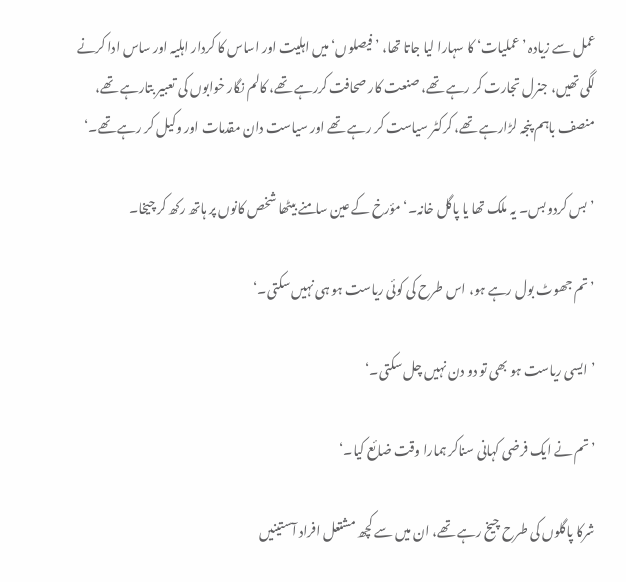عمل سے زیادہ ’عملیات‘ کا سہارا لیا جاتا تھا، ’فیصلوں‘ میں اہلیت اور اساس کا کردار اہلیہ اور ساس ادا کرنے لگی تھیں، جنرل تجارت کر رہے تھے، صنعت کار صحافت کررہے تھے، کالم نگار خوابوں کی تعبیر بتارہے تھے، منصف باہم پنجہ لڑارہے تھے، کرکٹر سیاست کر رہے تھے اور سیاست دان مقدمات اور وکیل کر رہے تھے۔‘

’بس کردو بس۔ یہ ملک تھا یا پاگل خانہ۔‘ مؤرخ کے عین سامنے بیٹھا شخص کانوں پر ہاتھ رکھ کر چیخا۔

’تم جھوٹ بول رہے ہو، اس طرح کی کوئی ریاست ہو ہی نہیں سکتی۔‘

’ایسی ریاست ہو بھی تو دو دن نہیں چل سکتی۔‘

’تم نے ایک فرضی کہانی سناکر ہمارا وقت ضائع کیا۔‘

شرکا پاگلوں کی طرح چیخ رہے تھے، ان میں سے کچھ مشتعل افراد آستینیں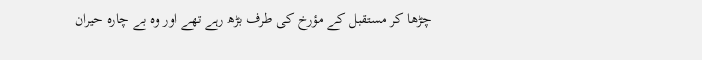چڑھا کر مستقبل کے مؤرخ کی طرف بڑھ رہے تھے اور وہ بے چارہ حیران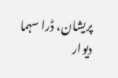پریشان، ڈرا سہما دیوار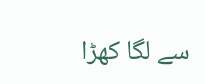سے لگا کھڑا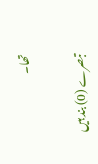تھا۔

تبصرے (0) بند ہیں